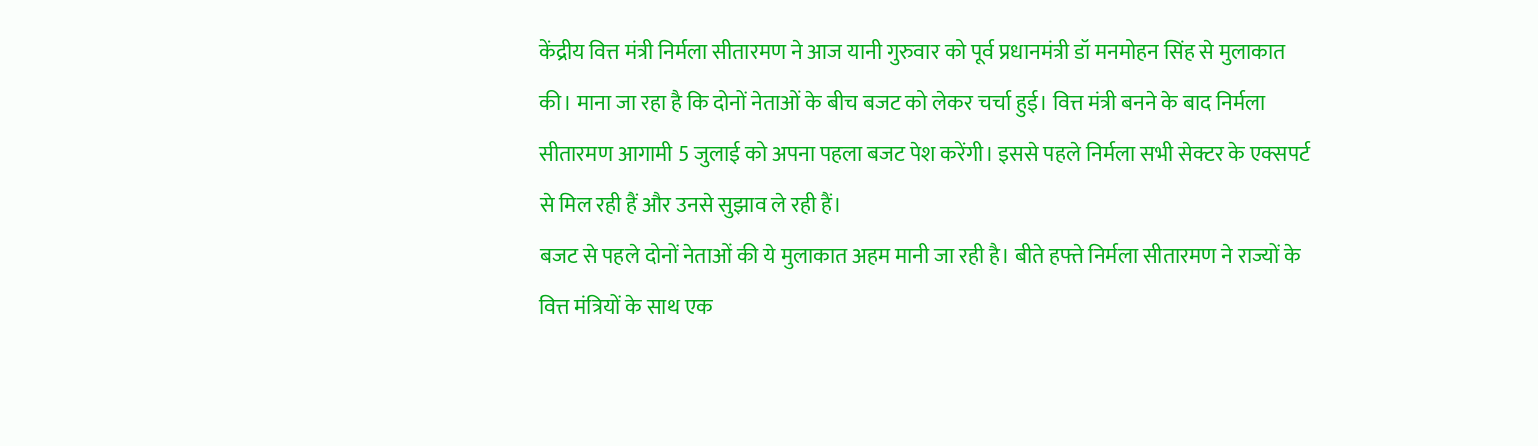केंद्रीय वित्त मंत्री निर्मला सीतारमण ने आज यानी गुरुवार को पूर्व प्रधानमंत्री डॉ मनमोहन सिंह से मुलाकात की। माना जा रहा है कि दोनों नेताओं के बीच बजट को लेकर चर्चा हुई। वित्त मंत्री बनने के बाद निर्मला सीतारमण आगामी 5 जुलाई को अपना पहला बजट पेश करेंगी। इससे पहले निर्मला सभी सेक्टर के एक्सपर्ट से मिल रही हैं और उनसे सुझाव ले रही हैं।
बजट से पहले दोनों नेताओं की ये मुलाकात अहम मानी जा रही है। बीते हफ्ते निर्मला सीतारमण ने राज्यों के वित्त मंत्रियों के साथ एक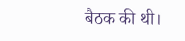बैठक की थी।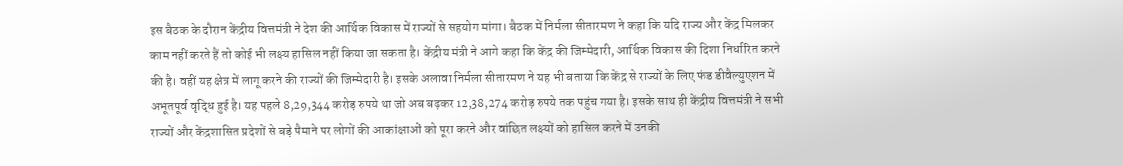इस बैठक के दौरान केंद्रीय वित्तमंत्री ने देश की आर्थिक विकास में राज्यों से सहयोग मांगा। बैठक में निर्मला सीतारमण ने कहा कि यदि राज्य और केंद्र मिलकर काम नहीं करते हैं तो कोई भी लक्ष्य हासिल नहीं किया जा सकता है। केंद्रीय मंत्री ने आगे कहा कि केंद्र की जिम्मेदारी, आर्थिक विकास की दिशा निर्धारित करने की है। वहीं यह क्षेत्र में लागू करने की राज्यों की जिम्मेदारी है। इसके अलावा निर्मला सीतारमण ने यह भी बताया कि केंद्र से राज्यों के लिए फंड डीवैल्युएशन में अभूतपूर्व वृद्धि हुई है। यह पहले 8,29,344 करोड़ रुपये था जो अब बढ़कर 12,38,274 करोड़ रुपये तक पहुंच गया है। इसके साथ ही केंद्रीय वित्तमंत्री ने सभी राज्यों और केंद्रशासित प्रदेशों से बड़े पैमाने पर लोगों की आकांक्षाओं को पूरा करने और वांछित लक्ष्यों को हासिल करने में उनकी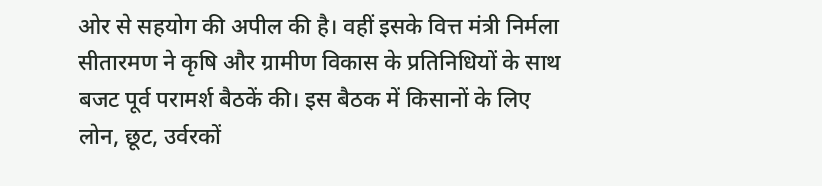ओर से सहयोग की अपील की है। वहीं इसके वित्त मंत्री निर्मला सीतारमण ने कृषि और ग्रामीण विकास के प्रतिनिधियों के साथ बजट पूर्व परामर्श बैठकें की। इस बैठक में किसानों के लिए लोन, छूट, उर्वरकों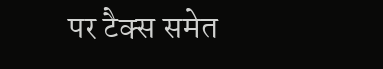पर टैक्स समेत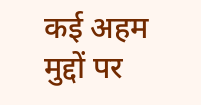कई अहम मुद्दों पर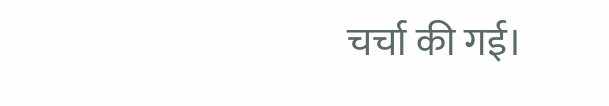चर्चा की गई।